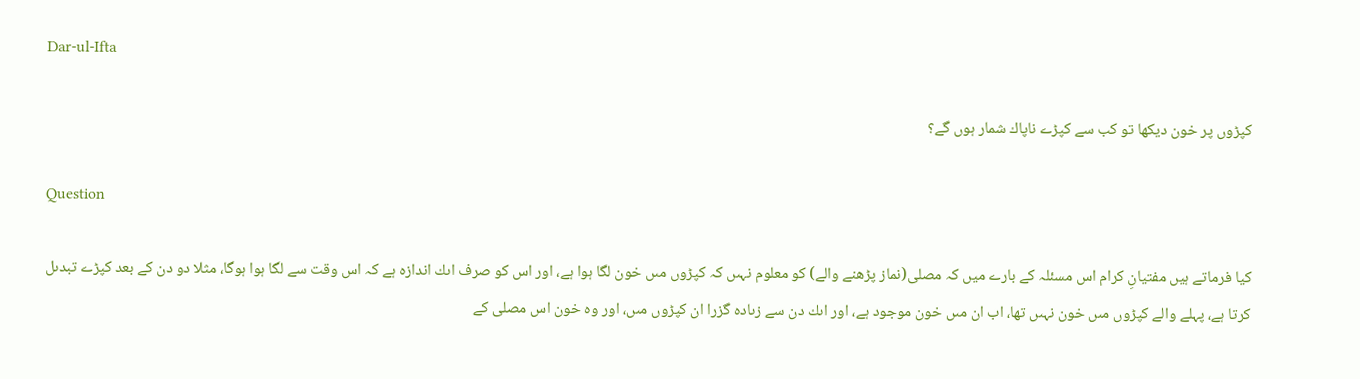Dar-ul-Ifta

كپڑوں پر خون ديكھا تو كب سے كپڑے ناپاك شمار ہوں گے؟

Question

کیا فرماتے ہیں مفتیانِ کرام اس مسئلہ کے بارے میں کہ مصلى(نماز پڑھنے والے) كو معلوم نہىں كہ كپڑوں مىں خون لگا ہوا ہے، اور اس كو صرف اىك اندازہ ہے كہ اس وقت سے لگا ہوا ہوگا، مثلا دو دن كے بعد كپڑے تبدىل كرتا ہے، پہلے والے كپڑوں مىں خون نہىں تھا، اب ان مىں خون موجود ہے، اور اىك دن سے زىادہ گزرا ان كپڑوں مىں، اور وہ خون اس مصلى كے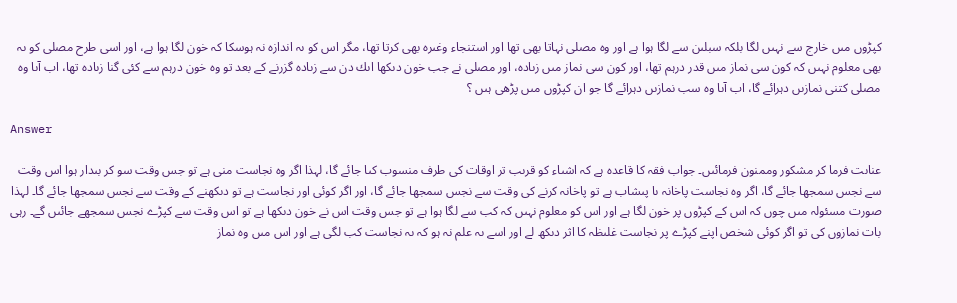كپڑوں مىں خارج سے نہىں لگا بلكہ سبلىن سے لگا ہوا ہے اور وہ مصلى نہاتا بھى تھا اور استنجاء وغىرہ بھى كرتا تھا، مگر اس كو ىہ اندازہ نہ ہوسكا كہ خون لگا ہوا ہے، اور اسى طرح مصلى كو ىہ بھى معلوم نہىں كہ كون سى نماز مىں قدر درہم تھا، اور كون سى نماز مىں زىادہ، اور مصلى نے جب خون دىكھا اىك دن سے زىادہ گزرنے كے بعد تو وہ خون درہم سے كئى گنا زىادہ تھا، اب آىا وہ مصلى كتنى نمازىں دہرائے گا، اب آىا وہ سب نمازىں دہرائے گا جو ان كپڑوں مىں پڑھى ہىں ؟

Answer

عناىت فرما كر مشكور وممنون فرمائىں۔ جواب فقہ كا قاعدہ ہے كہ اشىاء كو قرىب تر اوقات كى طرف منسوب كىا جائے گا، لہذا اگر وہ نجاست منى ہے تو جس وقت سو كر بىدار ہوا اس وقت سے نجس سمجھا جائے گا، اگر وہ نجاست پاخانہ ىا پىشاب ہے تو پاخانہ كرنے كى وقت سے نجس سمجھا جائے گا، اور اگر كوئى اور نجاست ہے تو دىكھنے كے وقت سے نجس سمجھا جائے گا۔ لہذا صورت مسئولہ مىں چوں كہ اس كے كپڑوں پر خون لگا ہے اور اس كو معلوم نہىں كہ كب سے لگا ہوا ہے تو جس وقت اس نے خون دىكھا ہے تو اس وقت سے كپڑے نجس سمجھے جائىں گے۔ رہى بات نمازوں كى تو اگر كوئى شخص اپنے كپڑے پر نجاست غلىظہ كا اثر دىكھ لے اور اسے ىہ علم نہ ہو كہ ىہ نجاست كب لگى ہے اور اس مىں وہ نماز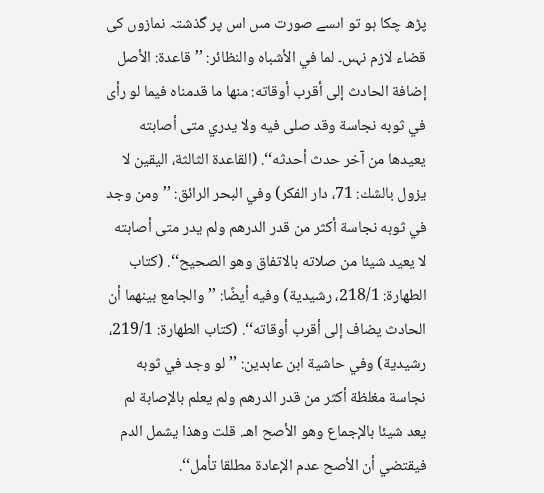پڑھ چكا ہو تو اىسے صورت مىں اس پر گذشتہ نمازوں كى قضاء لازم نہىں۔ لما في الأشباه والنظائر: ’’قاعدة: الأصل إضافة الحادث إلى أقرب أوقاته: منها ما قدمناه فيما لو رأى في ثوبه نجاسة وقد صلى فيه ولا يدري متى أصابته يعيدها من آخر حدث أحدثه‘‘. (القاعدة الثالثة، اليقين لا يزول بالشك: 71، دار الفكر) وفي البحر الرائق: ’’ومن وجد في ثوبه نجاسة أكثر من قدر الدرهم ولم يدر متى أصابته لا يعيد شيئا من صلاته بالاتفاق وهو الصحيح‘‘. (كتاب الطهارة: 218/1، رشيدية) وفيه أيضًا: ’’والجامع بينهما أن الحادث يضاف إلى أقرب أوقاته‘‘. (كتاب الطهارة: 219/1، رشيدية) وفي حاشية ابن عابدين: ’’لو وجد في ثوبه نجاسة مغلظة أكثر من قدر الدرهم ولم يعلم بالإصابة لم يعد شيئا بالإجماع وهو الأصح اهـ. قلت وهذا يشمل الدم فيقتضي أن الأصح عدم الإعادة مطلقا تأمل‘‘.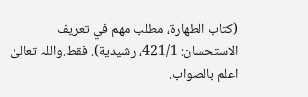(كتاب الطهارة، مطلب مھم في تعريف الاستحسان: 421/1، رشيدية). فقط.واللہ تعالیٰ اعلم بالصواب.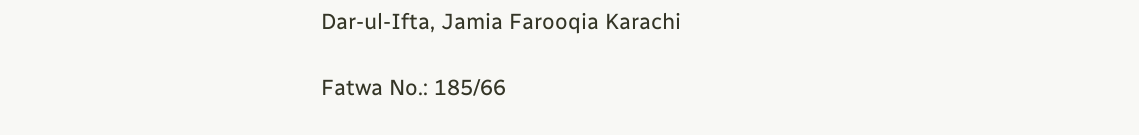Dar-ul-Ifta, Jamia Farooqia Karachi

Fatwa No.: 185/66